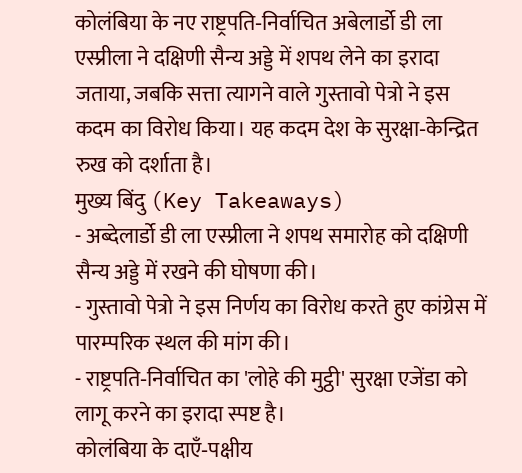कोलंबिया के नए राष्ट्रपति‑निर्वाचित अबेलार्डो डी ला एस्प्रीला ने दक्षिणी सैन्य अड्डे में शपथ लेने का इरादा जताया, जबकि सत्ता त्यागने वाले गुस्तावो पेत्रो ने इस कदम का विरोध किया। यह कदम देश के सुरक्षा‑केन्द्रित रुख को दर्शाता है।
मुख्य बिंदु (Key Takeaways)
- अब्देलार्डो डी ला एस्प्रीला ने शपथ समारोह को दक्षिणी सैन्य अड्डे में रखने की घोषणा की।
- गुस्तावो पेत्रो ने इस निर्णय का विरोध करते हुए कांग्रेस में पारम्परिक स्थल की मांग की।
- राष्ट्रपति‑निर्वाचित का 'लोहे की मुट्ठी' सुरक्षा एजेंडा को लागू करने का इरादा स्पष्ट है।
कोलंबिया के दाएँ‑पक्षीय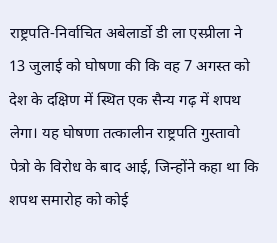राष्ट्रपति‑निर्वाचित अबेलार्डो डी ला एस्प्रीला ने 13 जुलाई को घोषणा की कि वह 7 अगस्त को देश के दक्षिण में स्थित एक सैन्य गढ़ में शपथ लेगा। यह घोषणा तत्कालीन राष्ट्रपति गुस्तावो पेत्रो के विरोध के बाद आई, जिन्होंने कहा था कि शपथ समारोह को कोई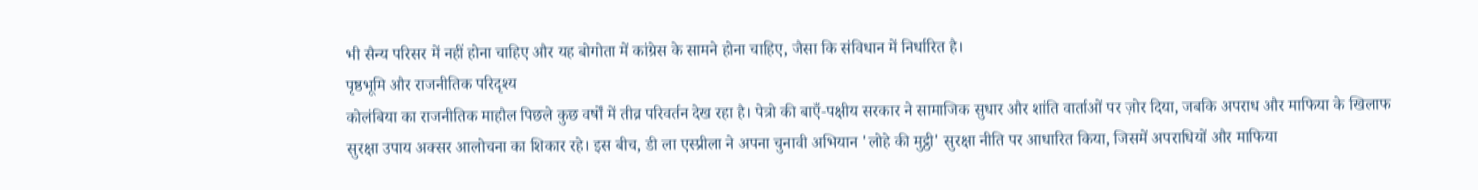भी सैन्य परिसर में नहीं होना चाहिए और यह बोगोता में कांग्रेस के सामने होना चाहिए, जैसा कि संविधान में निर्धारित है।
पृष्ठभूमि और राजनीतिक परिदृश्य
कोलंबिया का राजनीतिक माहौल पिछले कुछ वर्षों में तीव्र परिवर्तन देख रहा है। पेत्रो की बाएँ‑पक्षीय सरकार ने सामाजिक सुधार और शांति वार्ताओं पर ज़ोर दिया, जबकि अपराध और माफिया के खिलाफ सुरक्षा उपाय अक्सर आलोचना का शिकार रहे। इस बीच, डी ला एस्प्रीला ने अपना चुनावी अभियान 'लोहे की मुट्ठी' सुरक्षा नीति पर आधारित किया, जिसमें अपराधियों और माफिया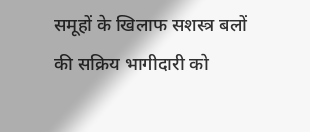समूहों के खिलाफ सशस्त्र बलों की सक्रिय भागीदारी को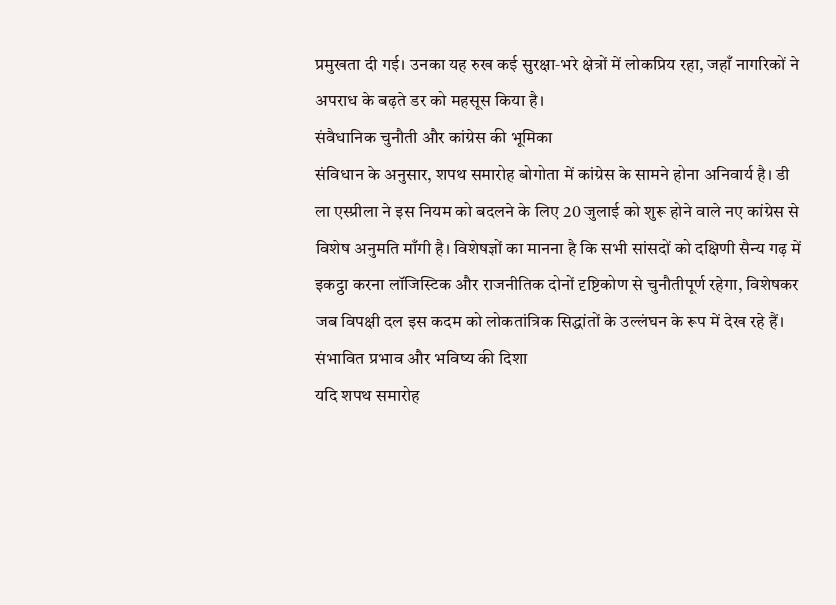प्रमुखता दी गई। उनका यह रुख कई सुरक्षा‑भरे क्षेत्रों में लोकप्रिय रहा, जहाँ नागरिकों ने अपराध के बढ़ते डर को महसूस किया है।
संवैधानिक चुनौती और कांग्रेस की भूमिका
संविधान के अनुसार, शपथ समारोह बोगोता में कांग्रेस के सामने होना अनिवार्य है। डी ला एस्प्रीला ने इस नियम को बदलने के लिए 20 जुलाई को शुरू होने वाले नए कांग्रेस से विशेष अनुमति माँगी है। विशेषज्ञों का मानना है कि सभी सांसदों को दक्षिणी सैन्य गढ़ में इकट्ठा करना लॉजिस्टिक और राजनीतिक दोनों दृष्टिकोण से चुनौतीपूर्ण रहेगा, विशेषकर जब विपक्षी दल इस कदम को लोकतांत्रिक सिद्धांतों के उल्लंघन के रूप में देख रहे हैं।
संभावित प्रभाव और भविष्य की दिशा
यदि शपथ समारोह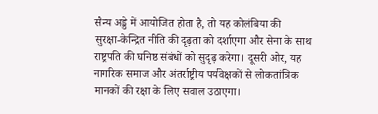सैन्य अड्डे में आयोजित होता है, तो यह कोलंबिया की सुरक्षा‑केन्द्रित नीति की दृढ़ता को दर्शाएगा और सेना के साथ राष्ट्रपति की घनिष्ठ संबंधों को सुदृढ़ करेगा। दूसरी ओर, यह नागरिक समाज और अंतर्राष्ट्रीय पर्यवेक्षकों से लोकतांत्रिक मानकों की रक्षा के लिए सवाल उठाएगा।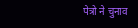पेत्रो ने चुनाव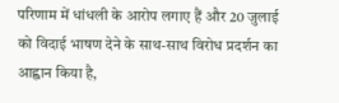परिणाम में धांधली के आरोप लगाए हैं और 20 जुलाई को विदाई भाषण देने के साथ-साथ विरोध प्रदर्शन का आह्वान किया है,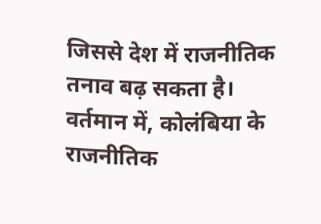जिससे देश में राजनीतिक तनाव बढ़ सकता है।
वर्तमान में, कोलंबिया के राजनीतिक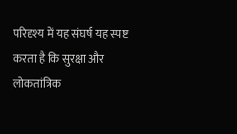परिदृश्य में यह संघर्ष यह स्पष्ट करता है कि सुरक्षा और लोकतांत्रिक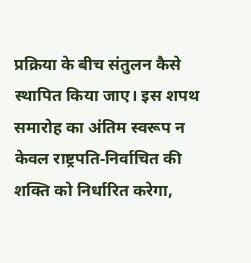प्रक्रिया के बीच संतुलन कैसे स्थापित किया जाए। इस शपथ समारोह का अंतिम स्वरूप न केवल राष्ट्रपति‑निर्वाचित की शक्ति को निर्धारित करेगा,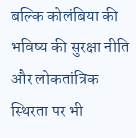बल्कि कोलंबिया की भविष्य की सुरक्षा नीति और लोकतांत्रिक स्थिरता पर भी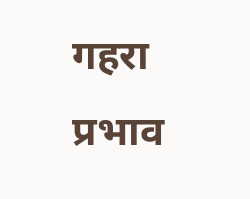गहरा प्रभाव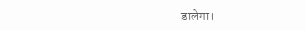डालेगा।